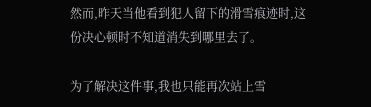然而,昨天当他看到犯人留下的滑雪痕迹时,这份决心顿时不知道消失到哪里去了。

为了解决这件事,我也只能再次站上雪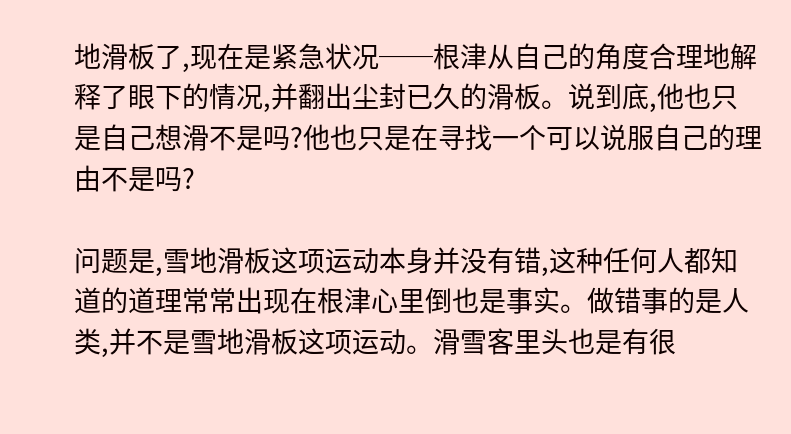地滑板了,现在是紧急状况──根津从自己的角度合理地解释了眼下的情况,并翻出尘封已久的滑板。说到底,他也只是自己想滑不是吗?他也只是在寻找一个可以说服自己的理由不是吗?

问题是,雪地滑板这项运动本身并没有错,这种任何人都知道的道理常常出现在根津心里倒也是事实。做错事的是人类,并不是雪地滑板这项运动。滑雪客里头也是有很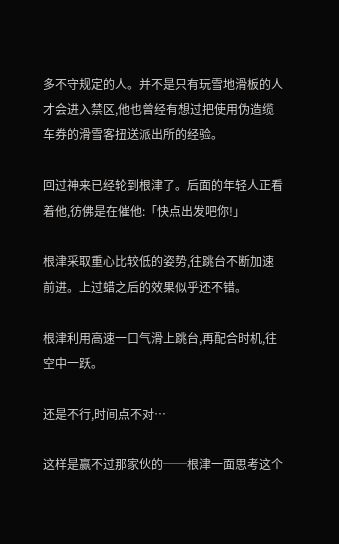多不守规定的人。并不是只有玩雪地滑板的人才会进入禁区,他也曾经有想过把使用伪造缆车券的滑雪客扭送派出所的经验。

回过神来已经轮到根津了。后面的年轻人正看着他,彷佛是在催他:「快点出发吧你!」

根津采取重心比较低的姿势,往跳台不断加速前进。上过蜡之后的效果似乎还不错。

根津利用高速一口气滑上跳台,再配合时机,往空中一跃。

还是不行,时间点不对…

这样是赢不过那家伙的──根津一面思考这个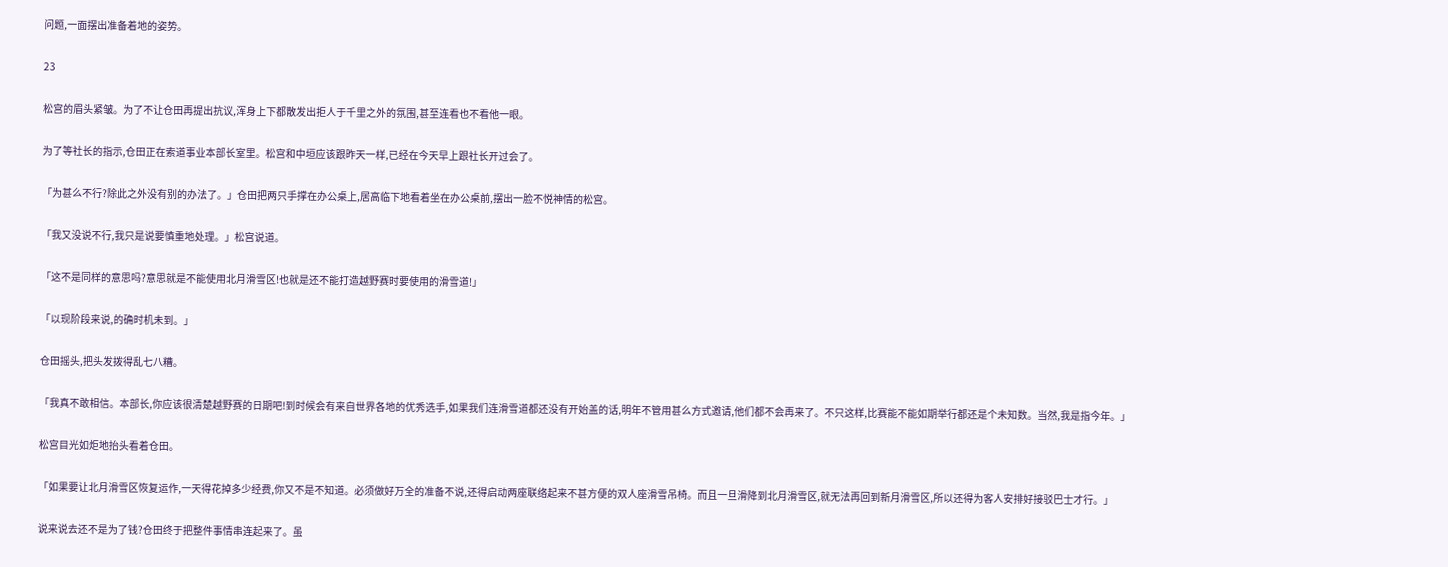问题,一面摆出准备着地的姿势。

23

松宫的眉头紧皱。为了不让仓田再提出抗议,浑身上下都散发出拒人于千里之外的氛围,甚至连看也不看他一眼。

为了等社长的指示,仓田正在索道事业本部长室里。松宫和中垣应该跟昨天一样,已经在今天早上跟社长开过会了。

「为甚么不行?除此之外没有别的办法了。」仓田把两只手撑在办公桌上,居高临下地看着坐在办公桌前,摆出一脸不悦神情的松宫。

「我又没说不行,我只是说要慎重地处理。」松宫说道。

「这不是同样的意思吗?意思就是不能使用北月滑雪区!也就是还不能打造越野赛时要使用的滑雪道!」

「以现阶段来说,的确时机未到。」

仓田摇头,把头发拨得乱七八糟。

「我真不敢相信。本部长,你应该很清楚越野赛的日期吧!到时候会有来自世界各地的优秀选手,如果我们连滑雪道都还没有开始盖的话,明年不管用甚么方式邀请,他们都不会再来了。不只这样,比赛能不能如期举行都还是个未知数。当然,我是指今年。」

松宫目光如炬地抬头看着仓田。

「如果要让北月滑雪区恢复运作,一天得花掉多少经费,你又不是不知道。必须做好万全的准备不说,还得启动两座联络起来不甚方便的双人座滑雪吊椅。而且一旦滑降到北月滑雪区,就无法再回到新月滑雪区,所以还得为客人安排好接驳巴士才行。」

说来说去还不是为了钱?仓田终于把整件事情串连起来了。虽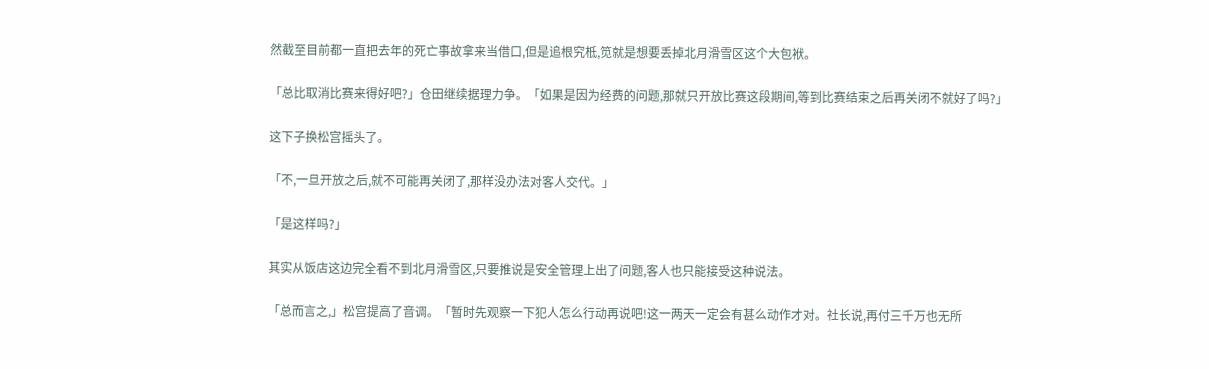然截至目前都一直把去年的死亡事故拿来当借口,但是追根究柢,笕就是想要丢掉北月滑雪区这个大包袱。

「总比取消比赛来得好吧?」仓田继续据理力争。「如果是因为经费的问题,那就只开放比赛这段期间,等到比赛结束之后再关闭不就好了吗?」

这下子换松宫摇头了。

「不,一旦开放之后,就不可能再关闭了,那样没办法对客人交代。」

「是这样吗?」

其实从饭店这边完全看不到北月滑雪区,只要推说是安全管理上出了问题,客人也只能接受这种说法。

「总而言之,」松宫提高了音调。「暂时先观察一下犯人怎么行动再说吧!这一两天一定会有甚么动作才对。社长说,再付三千万也无所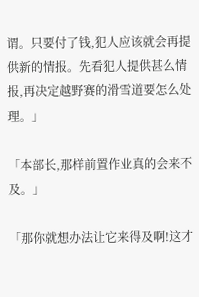谓。只要付了钱,犯人应该就会再提供新的情报。先看犯人提供甚么情报,再决定越野赛的滑雪道要怎么处理。」

「本部长,那样前置作业真的会来不及。」

「那你就想办法让它来得及啊!这才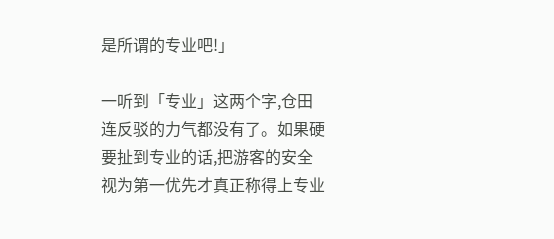是所谓的专业吧!」

一听到「专业」这两个字,仓田连反驳的力气都没有了。如果硬要扯到专业的话,把游客的安全视为第一优先才真正称得上专业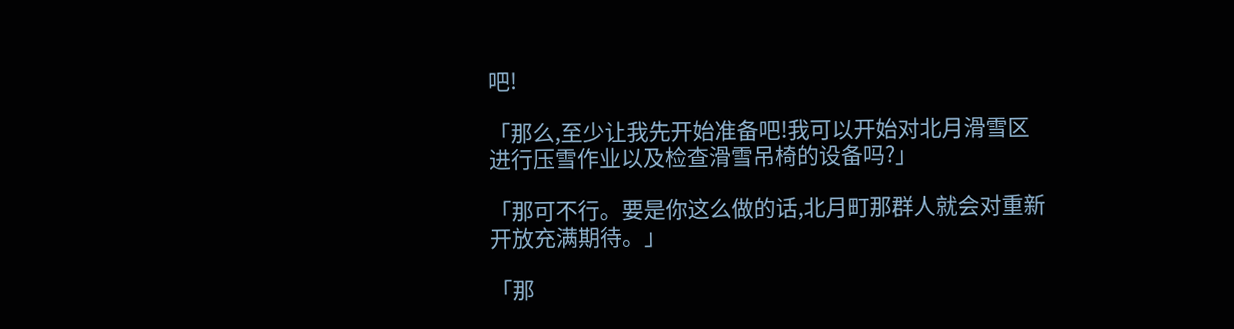吧!

「那么,至少让我先开始准备吧!我可以开始对北月滑雪区进行压雪作业以及检查滑雪吊椅的设备吗?」

「那可不行。要是你这么做的话,北月町那群人就会对重新开放充满期待。」

「那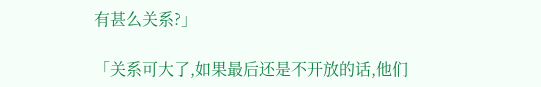有甚么关系?」

「关系可大了,如果最后还是不开放的话,他们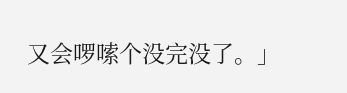又会啰嗦个没完没了。」